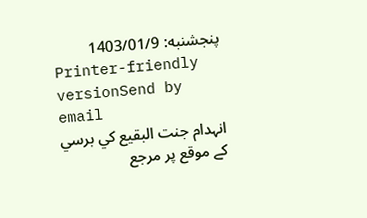پنجشنبه: 1403/01/9
Printer-friendly versionSend by email
انہدام جنت البقيع كي برسي كے موقع پر مرجع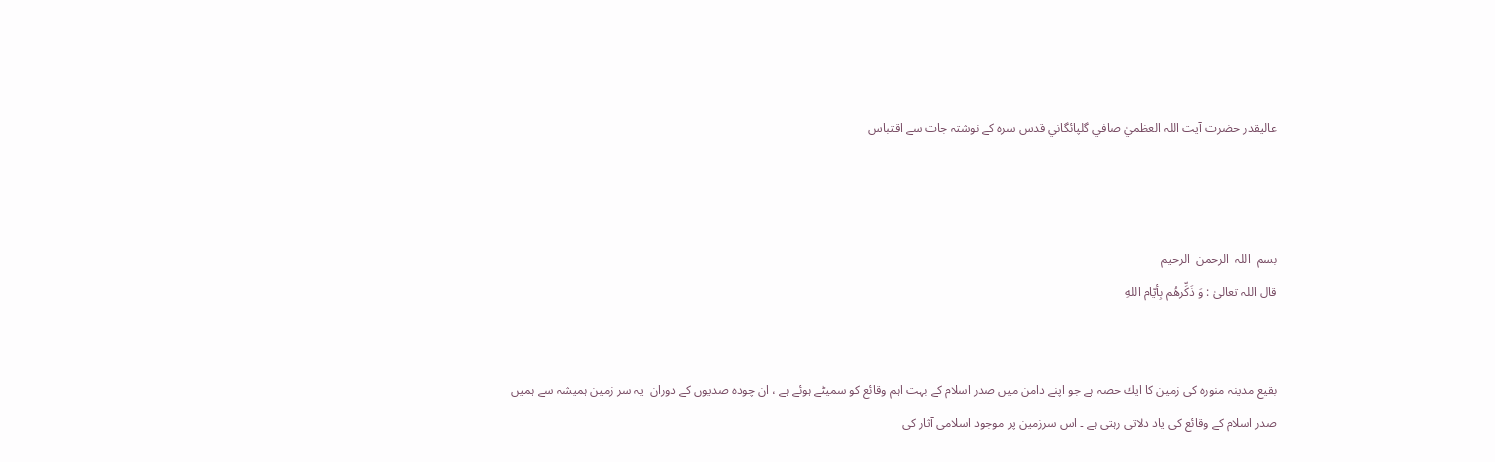عالیقدر حضرت آيت اللہ العظميٰ صافي گلپائگاني قدس سرہ كے نوشتہ جات سے اقتباس



بسم  اللہ  الرحمن  الرحیم
قال اللہ تعالیٰ : وَ ذَكِّرهُم بِأیّام اللهِ


بقیع مدینہ منورہ كی زمین كا ایك حصہ ہے جو اپنے دامن میں صدر اسلام كے بہت اہم وقائع كو سمیٹے ہوئے ہے ، ان چودہ صدیوں کے دوران  یہ سر زمین ہمیشہ سے ہمیں صدر اسلام كے وقائع كی یاد دلاتی رہتی ہے ۔ اس سرزمین پر موجود اسلامی آثار كی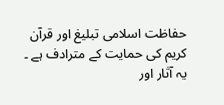حفاظت اسلامی تبلیغ اور قرآن كریم كی حمایت كے مترادف ہے ۔
یہ آثار اور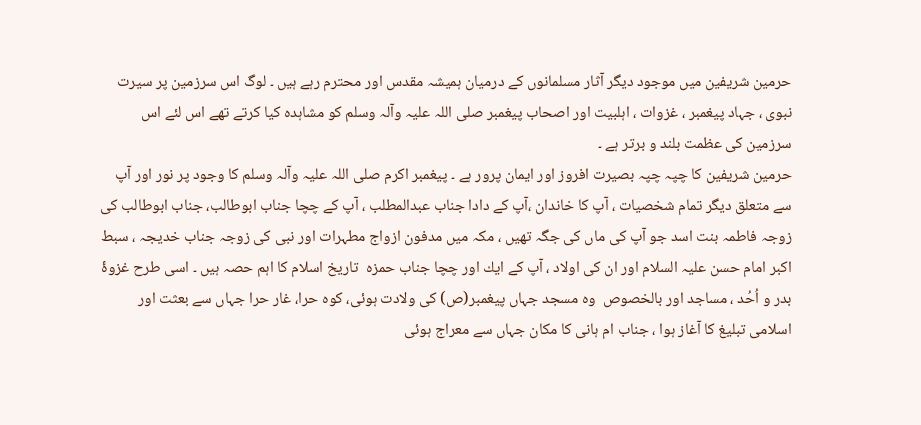حرمین شریفین میں موجود دیگر آثار مسلمانوں كے درمیان ہمیشہ مقدس اور محترم رہے ہیں ۔ لوگ اس سرزمین پر سیرت نبوی ، جہاد پیغمبر ، غزوات ، اہلبیت اور اصحاب پیغمبر صلی اللہ علیہ وآلہ وسلم كو مشاہدہ كیا كرتے تھے اس لئے اس سرزمین كی عظمت بلند و برتر ہے ۔
حرمین شریفین كا چپہ چپہ بصیرت افروز اور ایمان پرور ہے ۔ پیغمبر اكرم صلی اللہ علیہ وآلہ وسلم كا وجود پر نور اور آپ سے متعلق دیگر تمام شخصیات ، آپ كا خاندان ،آپ كے دادا جناب عبدالمطلب ، آپ كے چچا جناب ابوطالب، جناب ابوطالب كی زوجہ فاطمہ بنت اسد جو آپ كی ماں كی جگہ تھیں ، مكہ میں مدفون ازواج مطہرات اور نبی كی زوجہ جناب خدیجہ ، سبط اكبر امام حسن علیہ السلام اور ان كی اولاد ، آپ كے ایك اور چچا جناب حمزہ  تاریخ اسلام كا اہم حصہ ہیں ۔ اسی طرح غزوۂ بدر و اُحُد ، مساجد اور بالخصوص  وہ مسجد جہاں پیغمبر(ص) كی ولادت ہوئی، كوہ حرا، غار حرا جہاں سے بعثت اور اسلامی تبلیغ كا آغاز ہوا ، جناب ام ہانی كا مكان جہاں سے معراج ہوئی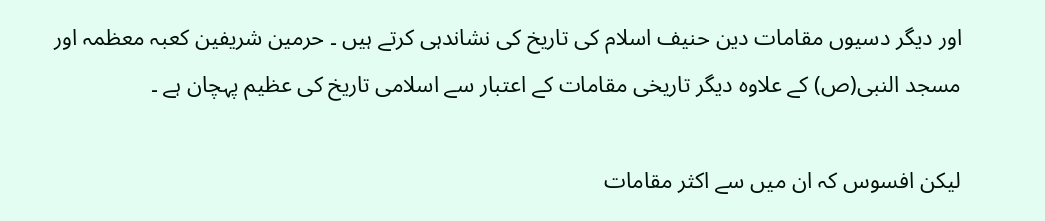اور دیگر دسیوں مقامات دین حنیف اسلام كی تاریخ كی نشاندہی كرتے ہیں ۔ حرمین شریفین كعبہ معظمہ اور مسجد النبی(ص) كے علاوہ دیگر تاریخی مقامات كے اعتبار سے اسلامی تاریخ كی عظیم پہچان ہے ۔

لیكن افسوس كہ ان میں سے اكثر مقامات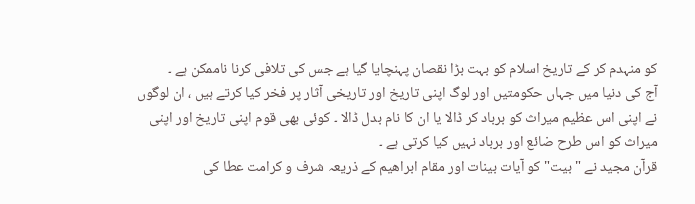كو منہدم كر كے تاریخ اسلام كو بہت بڑا نقصان پہنچایا گیا ہے جس كی تلافی کرنا ناممكن ہے ۔
آج كی دنیا میں جہاں حكومتیں اور لوگ اپنی تاریخ اور تاریخی آثار پر فخر كیا كرتے ہیں ، ان لوگوں نے اپنی اس عظیم میراث كو برباد كر ڈالا یا ان كا نام بدل ڈالا ۔ كوئی بھی قوم اپنی تاریخ اور اپنی میراث كو اس طرح ضائع اور برباد نہیں كیا كرتی ہے ۔
قرآن مجید نے " بیت" كو آیات بینات اور مقام ابراھیم كے ذریعہ شرف و كرامت عطا كی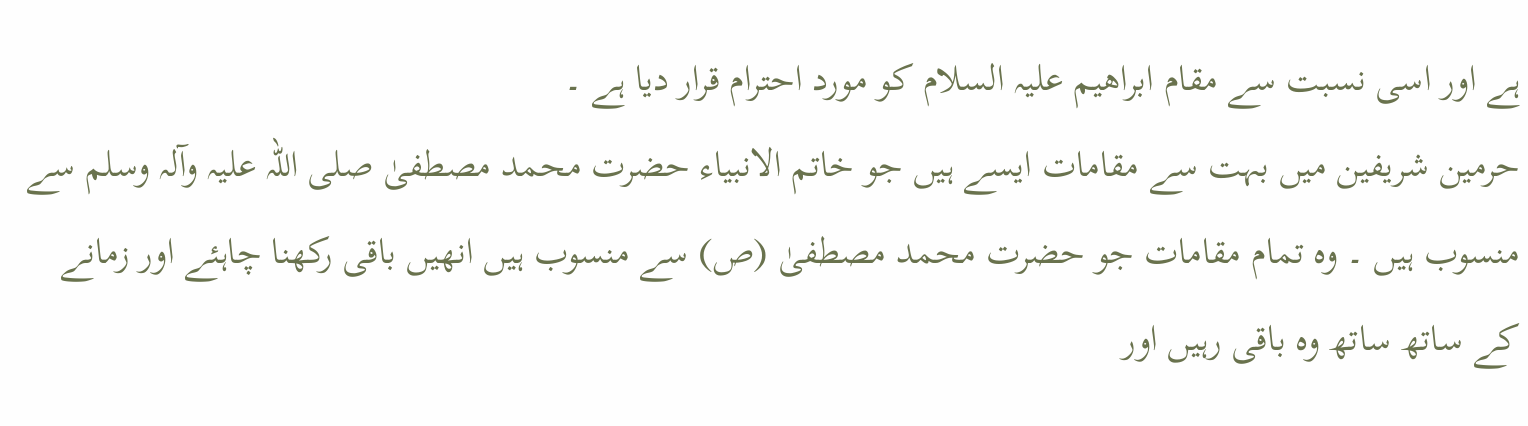ہے اور اسی نسبت سے مقام ابراھیم علیہ السلام كو مورد احترام قرار دیا ہے ۔
حرمین شریفین میں بہت سے مقامات ایسے ہیں جو خاتم الانبیاء حضرت محمد مصطفیٰ صلی اللہ علیہ وآلہ وسلم سے منسوب ہیں ۔ وہ تمام مقامات جو حضرت محمد مصطفیٰ (ص) سے منسوب ہیں انھیں باقی ركھنا چاہئے اور زمانے كے ساتھ ساتھ وہ باقی رہیں اور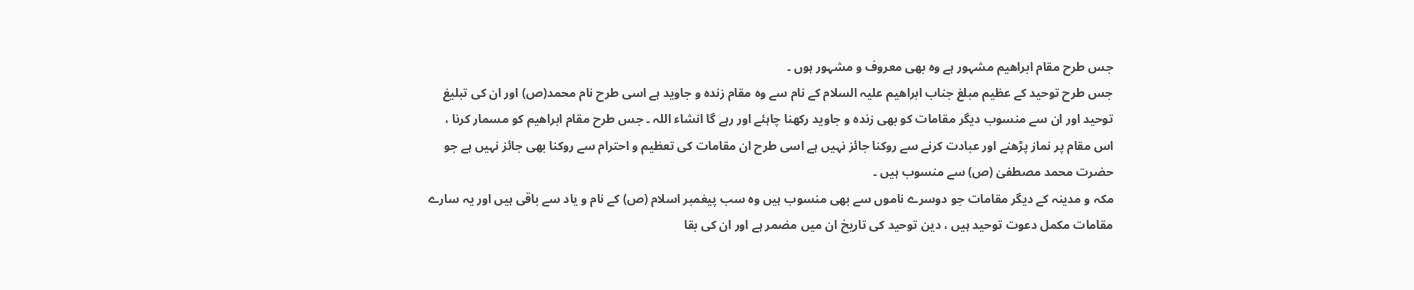جس طرح مقام ابراھیم مشہور ہے وہ بھی معروف و مشہور ہوں ۔
جس طرح توحید كے عظیم مبلغ جناب ابراھیم علیہ السلام كے نام سے وہ مقام زندہ و جاوید ہے اسی طرح نام محمد(ص) اور ان كی تبلیغ توحید اور ان سے منسوب دیگر مقامات كو بھی زندہ و جاوید ركھنا چاہئے اور رہے گا انشاء اللہ ۔ جس طرح مقام ابراھیم كو مسمار كرنا ، اس مقام پر نماز پڑھنے اور عبادت كرنے سے روكنا جائز نہیں ہے اسی طرح ان مقامات كی تعظیم و احترام سے روكنا بھی جائز نہیں ہے جو حضرت محمد مصطفیٰ (ص) سے منسوب ہیں ۔
مكہ و مدینہ كے دیگر مقامات جو دوسرے ناموں سے بھی منسوب ہیں وہ سب پیغمبر اسلام (ص) كے نام و یاد سے باقی ہیں اور یہ سارے مقامات مكمل دعوت توحید ہیں ، دین توحید كی تاریخ ان میں مضمر ہے اور ان كی بقا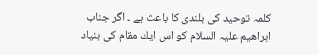كلمہ توحید كی بلندی كا باعث ہے ۔ اگر جناب ابراھیم علیہ السلام كو اس ایك مقام كی بنیاد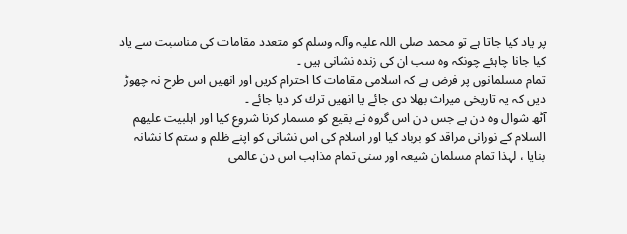پر یاد كیا جاتا ہے تو محمد صلی اللہ علیہ وآلہ وسلم كو متعدد مقامات كی مناسبت سے یاد كیا جانا چاہئے چونكہ وہ سب ان كی زندہ نشانی ہیں ۔
تمام مسلمانوں پر فرض ہے كہ اسلامی مقامات كا احترام كریں اور انھیں اس طرح نہ چھوڑ دیں كہ یہ تاریخی میراث بھلا دی جائے یا انھیں ترك كر دیا جائے ۔
آٹھ شوال وہ دن ہے جس دن اس گروہ نے بقیع كو مسمار كرنا شروع كیا اور اہلبیت علیھم السلام كے نورانی مراقد كو برباد كیا اور اسلام كی اس نشانی كو اپنے ظلم و ستم كا نشانہ بنایا ، لہذا تمام مسلمان شیعہ اور سنی تمام مذاہب اس دن عالمی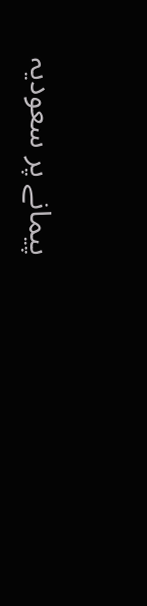پیمانے پر سعودیہ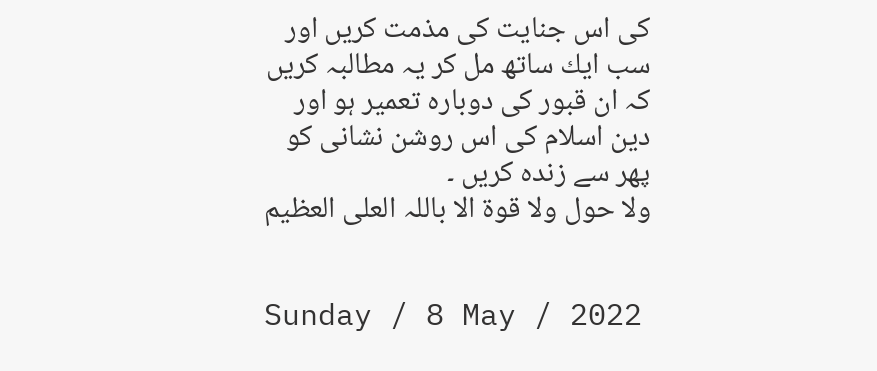كی اس جنایت كی مذمت كریں اور سب ایك ساتھ مل كر یہ مطالبہ كریں كہ ان قبور كی دوبارہ تعمیر ہو اور دین اسلام كی اس روشن نشانی كو پھر سے زندہ كریں ۔
ولا حول ولا قوۃ الا باللہ العلی العظیم


Sunday / 8 May / 2022